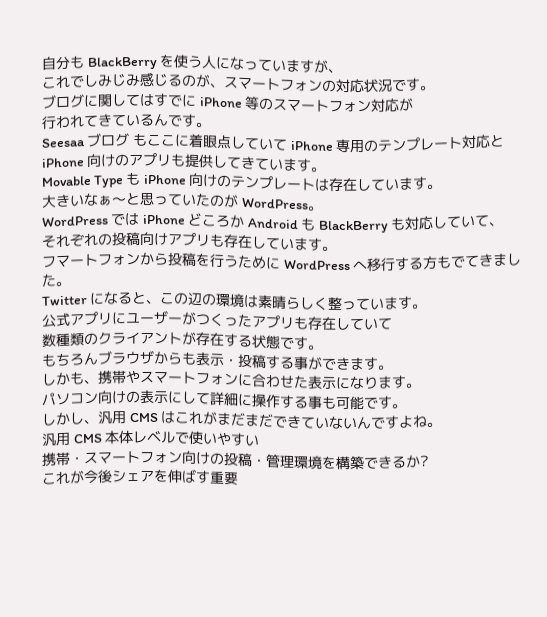自分も BlackBerry を使う人になっていますが、
これでしみじみ感じるのが、スマートフォンの対応状況です。
ブログに関してはすでに iPhone 等のスマートフォン対応が
行われてきているんです。
Seesaa ブログ もここに着眼点していて iPhone 専用のテンプレート対応と
iPhone 向けのアプリも提供してきています。
Movable Type も iPhone 向けのテンプレートは存在しています。
大きいなぁ〜と思っていたのが WordPress。
WordPress では iPhone どころか Android も BlackBerry も対応していて、
それぞれの投稿向けアプリも存在しています。
フマートフォンから投稿を行うために WordPress へ移行する方もでてきました。
Twitter になると、この辺の環境は素晴らしく整っています。
公式アプリにユーザーがつくったアプリも存在していて
数種類のクライアントが存在する状態です。
もちろんブラウザからも表示・投稿する事ができます。
しかも、携帯やスマートフォンに合わせた表示になります。
パソコン向けの表示にして詳細に操作する事も可能です。
しかし、汎用 CMS はこれがまだまだできていないんですよね。
汎用 CMS 本体レベルで使いやすい
携帯・スマートフォン向けの投稿・管理環境を構築できるか?
これが今後シェアを伸ばす重要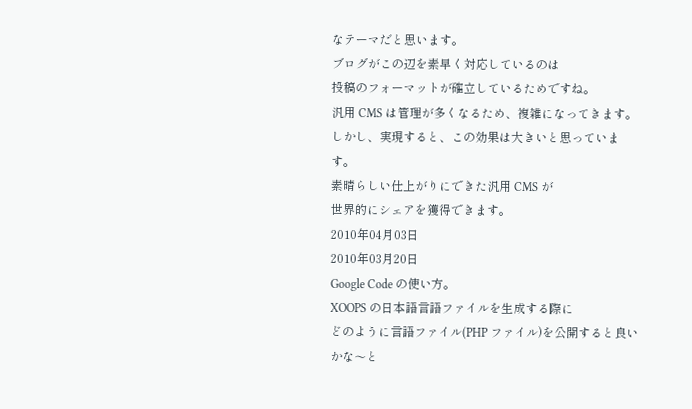なテーマだと思います。
ブログがこの辺を素早く対応しているのは
投稿のフォーマットが確立しているためですね。
汎用 CMS は管理が多くなるため、複雑になってきます。
しかし、実現すると、この効果は大きいと思っています。
素晴らしい仕上がりにできた汎用 CMS が
世界的にシェアを獲得できます。
2010年04月03日
2010年03月20日
Google Code の使い方。
XOOPS の日本語言語ファイルを生成する際に
どのように言語ファイル(PHP ファイル)を公開すると良いかな〜と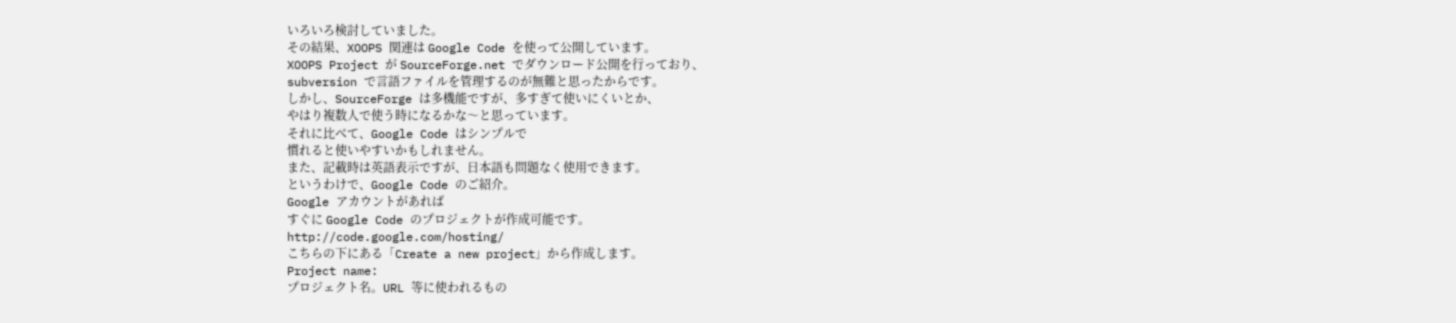いろいろ検討していました。
その結果、XOOPS 関連は Google Code を使って公開しています。
XOOPS Project が SourceForge.net でダウンロード公開を行っており、
subversion で言語ファイルを管理するのが無難と思ったからです。
しかし、SourceForge は多機能ですが、多すぎて使いにくいとか、
やはり複数人で使う時になるかな〜と思っています。
それに比べて、Google Code はシンプルで
慣れると使いやすいかもしれません。
また、記載時は英語表示ですが、日本語も問題なく使用できます。
というわけで、Google Code のご紹介。
Google アカウントがあれば
すぐに Google Code のプロジェクトが作成可能です。
http://code.google.com/hosting/
こちらの下にある「Create a new project」から作成します。
Project name:
プロジェクト名。URL 等に使われるもの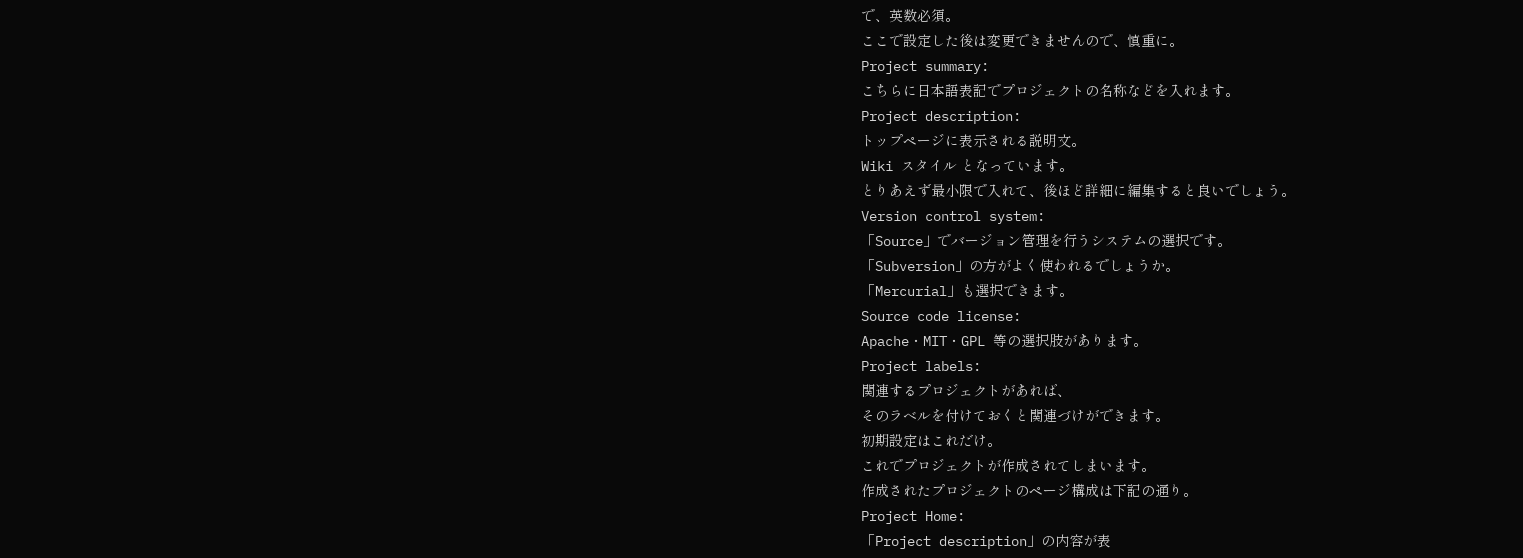で、英数必須。
ここで設定した後は変更できませんので、慎重に。
Project summary:
こちらに日本語表記でプロジェクトの名称などを入れます。
Project description:
トップページに表示される説明文。
Wiki スタイル となっています。
とりあえず最小限で入れて、後ほど詳細に編集すると良いでしょう。
Version control system:
「Source」でバージョン管理を行うシステムの選択です。
「Subversion」の方がよく使われるでしょうか。
「Mercurial」も選択できます。
Source code license:
Apache・MIT・GPL 等の選択肢があります。
Project labels:
関連するプロジェクトがあれば、
そのラベルを付けておくと関連づけができます。
初期設定はこれだけ。
これでプロジェクトが作成されてしまいます。
作成されたプロジェクトのページ構成は下記の通り。
Project Home:
「Project description」の内容が表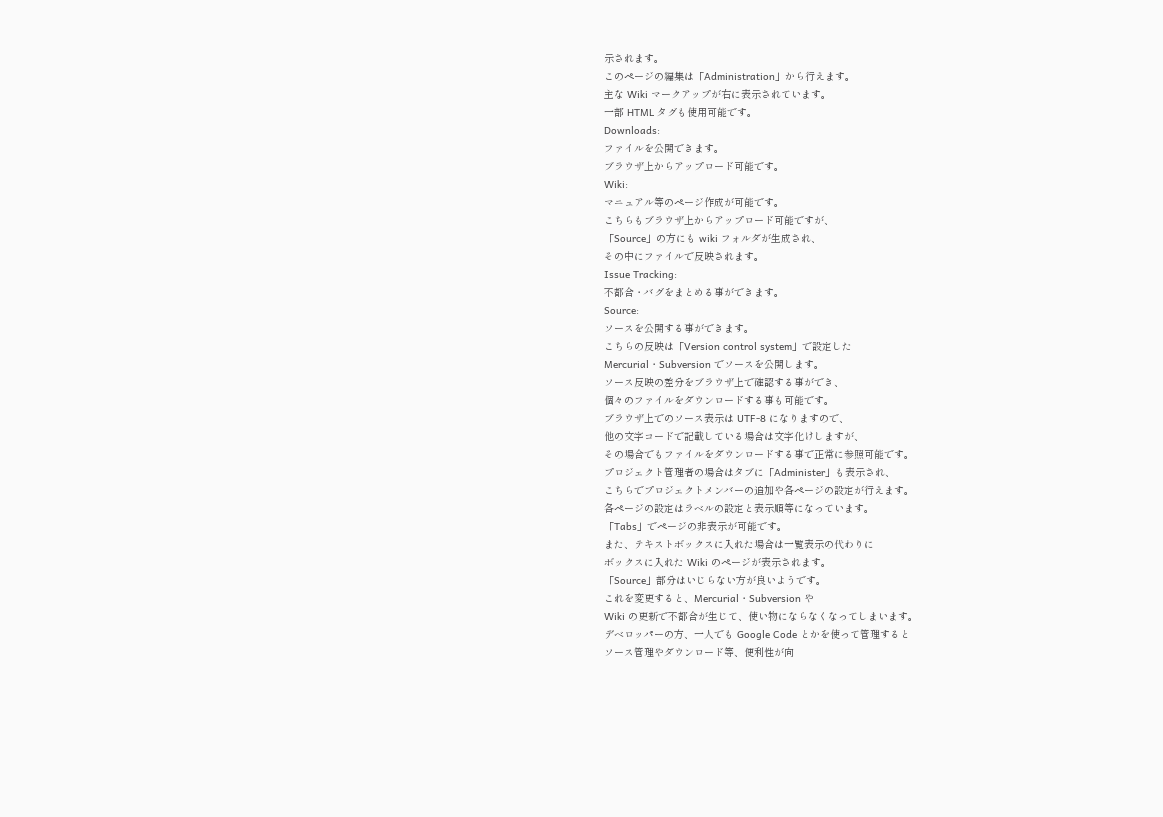示されます。
このページの編集は「Administration」から行えます。
主な Wiki マークアップが右に表示されています。
一部 HTML タグも使用可能です。
Downloads:
ファイルを公開できます。
ブラウザ上からアップロード可能です。
Wiki:
マニュアル等のページ作成が可能です。
こちらもブラウザ上からアップロード可能ですが、
「Source」の方にも wiki フォルダが生成され、
その中にファイルで反映されます。
Issue Tracking:
不都合・バグをまとめる事ができます。
Source:
ソースを公開する事ができます。
こちらの反映は「Version control system」で設定した
Mercurial・Subversion でソースを公開します。
ソース反映の差分をブラウザ上で確認する事ができ、
個々のファイルをダウンロードする事も可能です。
ブラウザ上でのソース表示は UTF-8 になりますので、
他の文字コードで記載している場合は文字化けしますが、
その場合でもファイルをダウンロードする事で正常に参照可能です。
プロジェクト管理者の場合はタブに「Administer」も表示され、
こちらでプロジェクトメンバーの追加や各ページの設定が行えます。
各ページの設定はラベルの設定と表示順等になっています。
「Tabs」でページの非表示が可能です。
また、テキストボックスに入れた場合は一覧表示の代わりに
ボックスに入れた Wiki のページが表示されます。
「Source」部分はいじらない方が良いようです。
これを変更すると、Mercurial・Subversion や
Wiki の更新で不都合が生じて、使い物にならなくなってしまいます。
デベロッパーの方、一人でも Google Code とかを使って管理すると
ソース管理やダウンロード等、便利性が向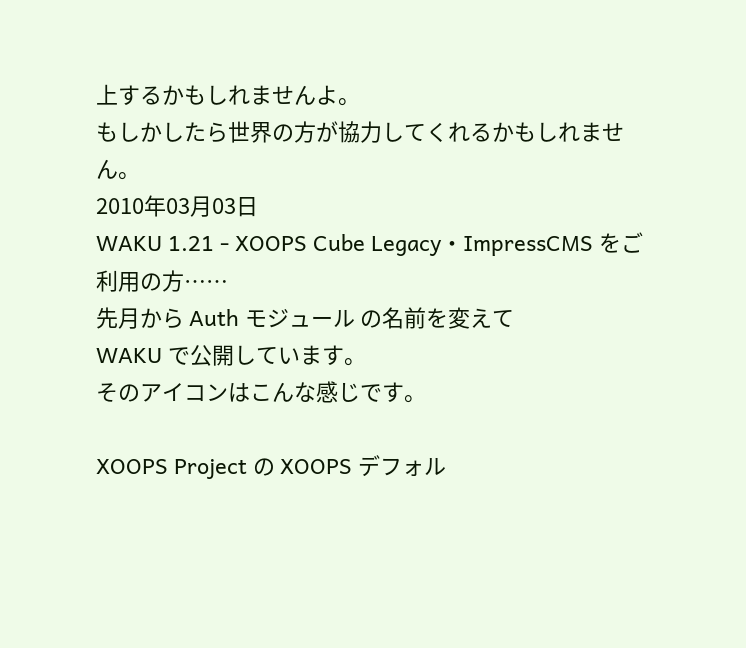上するかもしれませんよ。
もしかしたら世界の方が協力してくれるかもしれません。
2010年03月03日
WAKU 1.21 - XOOPS Cube Legacy・ImpressCMS をご利用の方……
先月から Auth モジュール の名前を変えて
WAKU で公開しています。
そのアイコンはこんな感じです。

XOOPS Project の XOOPS デフォル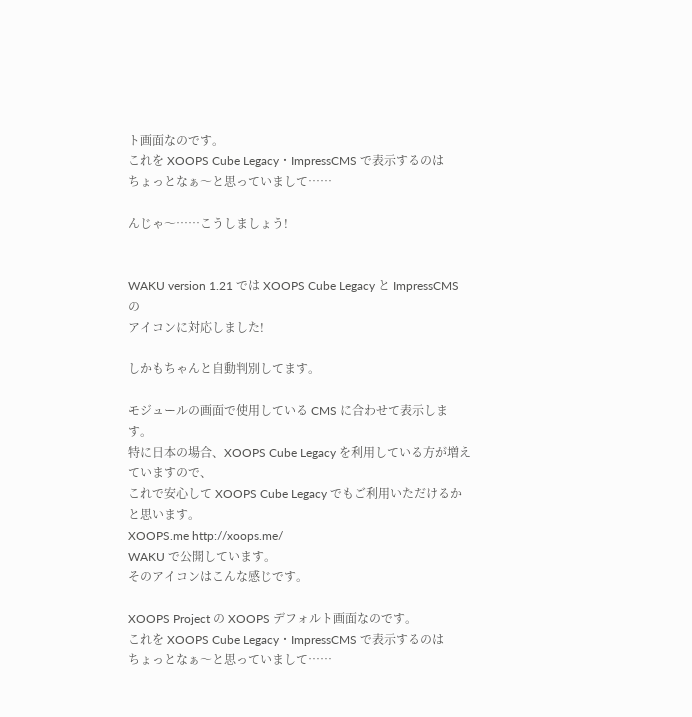ト画面なのです。
これを XOOPS Cube Legacy・ImpressCMS で表示するのは
ちょっとなぁ〜と思っていまして……

んじゃ〜……こうしましょう!


WAKU version 1.21 では XOOPS Cube Legacy と ImpressCMS の
アイコンに対応しました!

しかもちゃんと自動判別してます。

モジュールの画面で使用している CMS に合わせて表示します。
特に日本の場合、XOOPS Cube Legacy を利用している方が増えていますので、
これで安心して XOOPS Cube Legacy でもご利用いただけるかと思います。
XOOPS.me http://xoops.me/
WAKU で公開しています。
そのアイコンはこんな感じです。

XOOPS Project の XOOPS デフォルト画面なのです。
これを XOOPS Cube Legacy・ImpressCMS で表示するのは
ちょっとなぁ〜と思っていまして……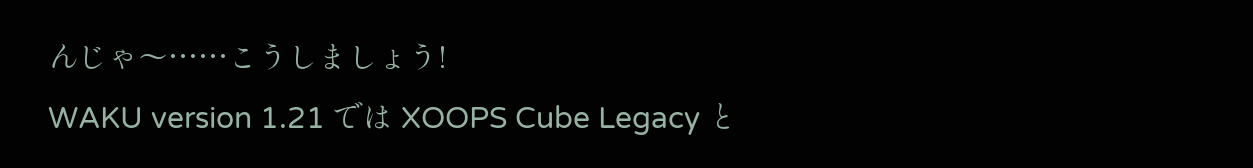んじゃ〜……こうしましょう!
WAKU version 1.21 では XOOPS Cube Legacy と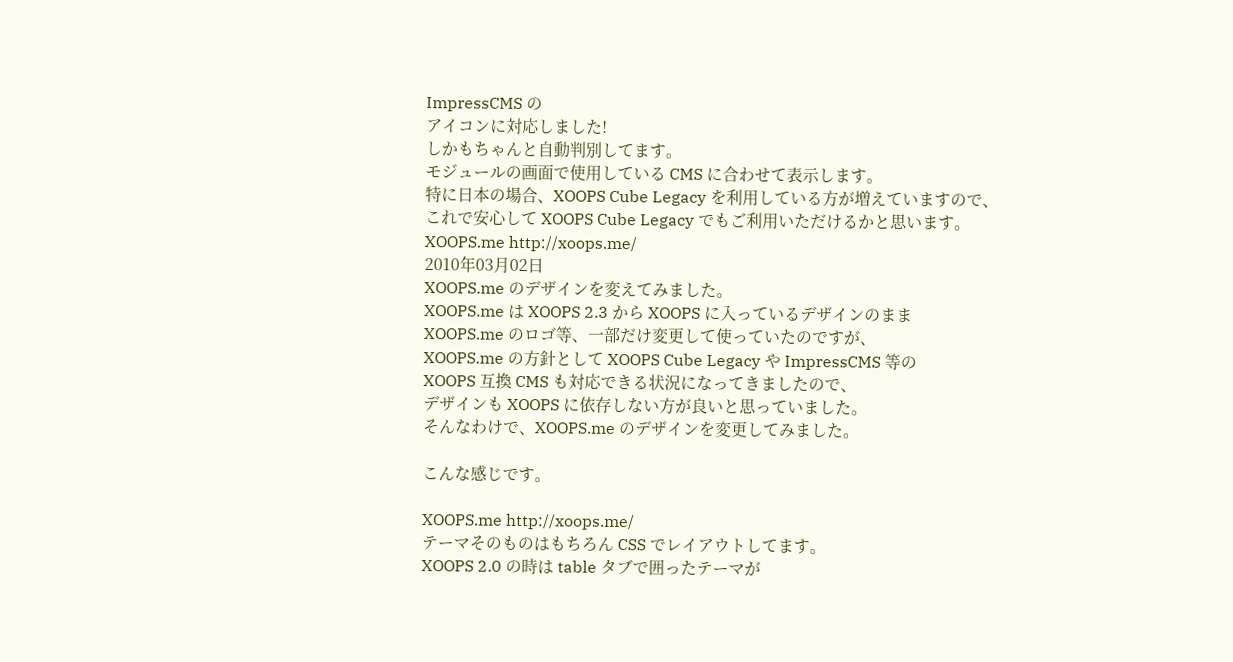ImpressCMS の
アイコンに対応しました!
しかもちゃんと自動判別してます。
モジュールの画面で使用している CMS に合わせて表示します。
特に日本の場合、XOOPS Cube Legacy を利用している方が増えていますので、
これで安心して XOOPS Cube Legacy でもご利用いただけるかと思います。
XOOPS.me http://xoops.me/
2010年03月02日
XOOPS.me のデザインを変えてみました。
XOOPS.me は XOOPS 2.3 から XOOPS に入っているデザインのまま
XOOPS.me のロゴ等、一部だけ変更して使っていたのですが、
XOOPS.me の方針として XOOPS Cube Legacy や ImpressCMS 等の
XOOPS 互換 CMS も対応できる状況になってきましたので、
デザインも XOOPS に依存しない方が良いと思っていました。
そんなわけで、XOOPS.me のデザインを変更してみました。

こんな感じです。

XOOPS.me http://xoops.me/
テーマそのものはもちろん CSS でレイアウトしてます。
XOOPS 2.0 の時は table タブで囲ったテーマが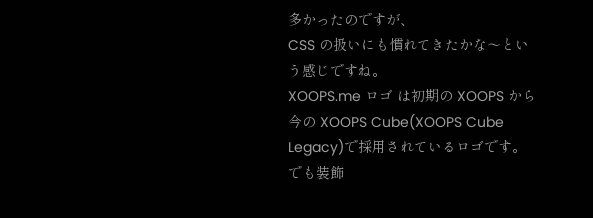多かったのですが、
CSS の扱いにも慣れてきたかな〜という感じですね。
XOOPS.me ロゴ は初期の XOOPS から
今の XOOPS Cube(XOOPS Cube Legacy)で採用されているロゴです。
でも装飾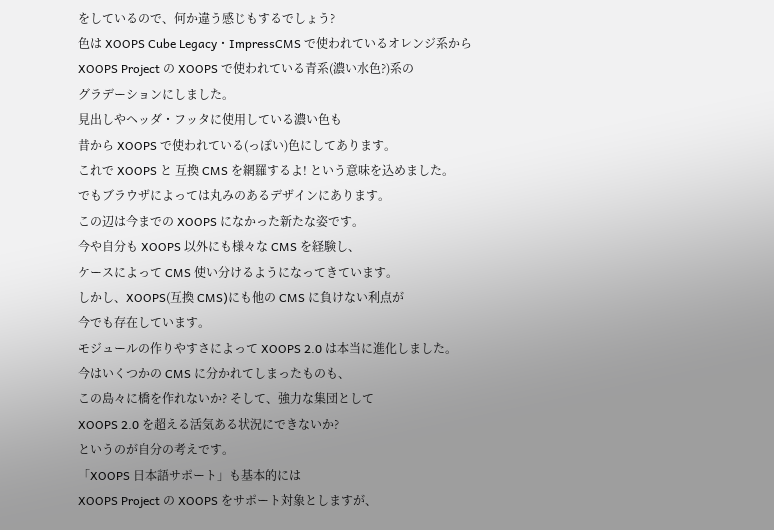をしているので、何か違う感じもするでしょう?
色は XOOPS Cube Legacy・ImpressCMS で使われているオレンジ系から
XOOPS Project の XOOPS で使われている青系(濃い水色?)系の
グラデーションにしました。
見出しやヘッダ・フッタに使用している濃い色も
昔から XOOPS で使われている(っぽい)色にしてあります。
これで XOOPS と 互換 CMS を網羅するよ! という意味を込めました。
でもブラウザによっては丸みのあるデザインにあります。
この辺は今までの XOOPS になかった新たな姿です。
今や自分も XOOPS 以外にも様々な CMS を経験し、
ケースによって CMS 使い分けるようになってきています。
しかし、XOOPS(互換 CMS)にも他の CMS に負けない利点が
今でも存在しています。
モジュールの作りやすさによって XOOPS 2.0 は本当に進化しました。
今はいくつかの CMS に分かれてしまったものも、
この島々に橋を作れないか? そして、強力な集団として
XOOPS 2.0 を超える活気ある状況にできないか?
というのが自分の考えです。
「XOOPS 日本語サポート」も基本的には
XOOPS Project の XOOPS をサポート対象としますが、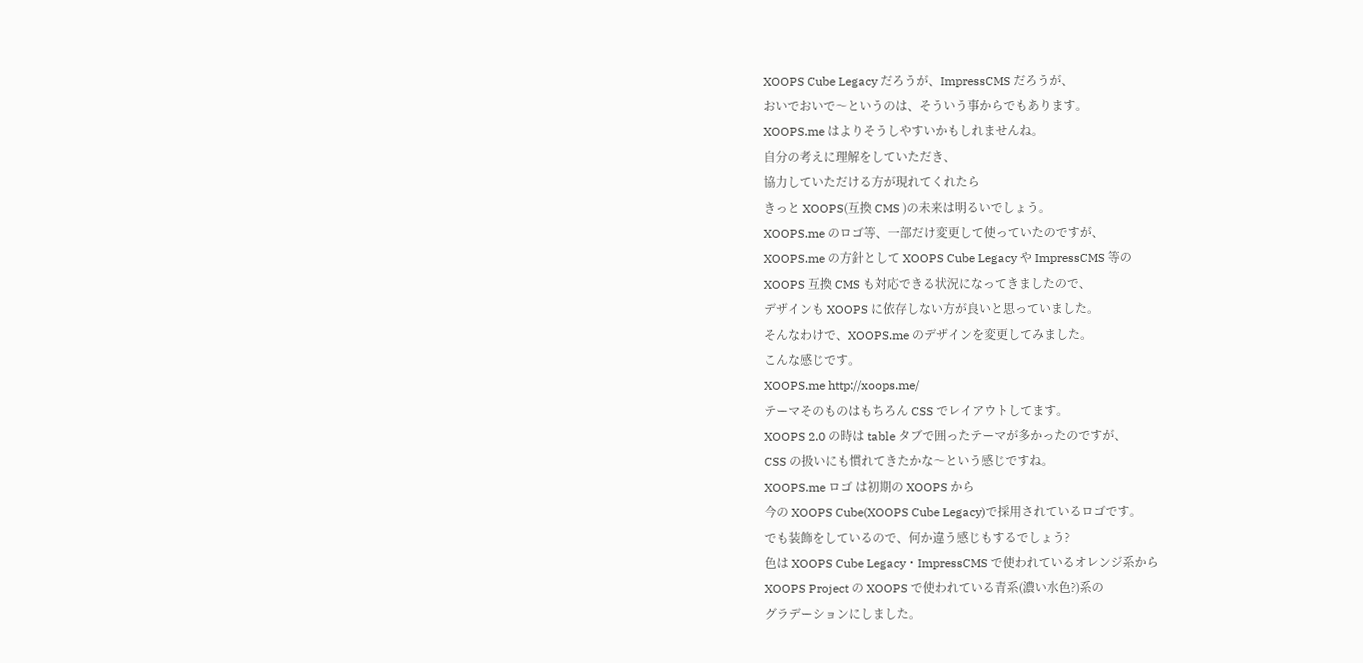XOOPS Cube Legacy だろうが、ImpressCMS だろうが、
おいでおいで〜というのは、そういう事からでもあります。
XOOPS.me はよりそうしやすいかもしれませんね。
自分の考えに理解をしていただき、
協力していただける方が現れてくれたら
きっと XOOPS(互換 CMS )の未来は明るいでしょう。
XOOPS.me のロゴ等、一部だけ変更して使っていたのですが、
XOOPS.me の方針として XOOPS Cube Legacy や ImpressCMS 等の
XOOPS 互換 CMS も対応できる状況になってきましたので、
デザインも XOOPS に依存しない方が良いと思っていました。
そんなわけで、XOOPS.me のデザインを変更してみました。
こんな感じです。
XOOPS.me http://xoops.me/
テーマそのものはもちろん CSS でレイアウトしてます。
XOOPS 2.0 の時は table タブで囲ったテーマが多かったのですが、
CSS の扱いにも慣れてきたかな〜という感じですね。
XOOPS.me ロゴ は初期の XOOPS から
今の XOOPS Cube(XOOPS Cube Legacy)で採用されているロゴです。
でも装飾をしているので、何か違う感じもするでしょう?
色は XOOPS Cube Legacy・ImpressCMS で使われているオレンジ系から
XOOPS Project の XOOPS で使われている青系(濃い水色?)系の
グラデーションにしました。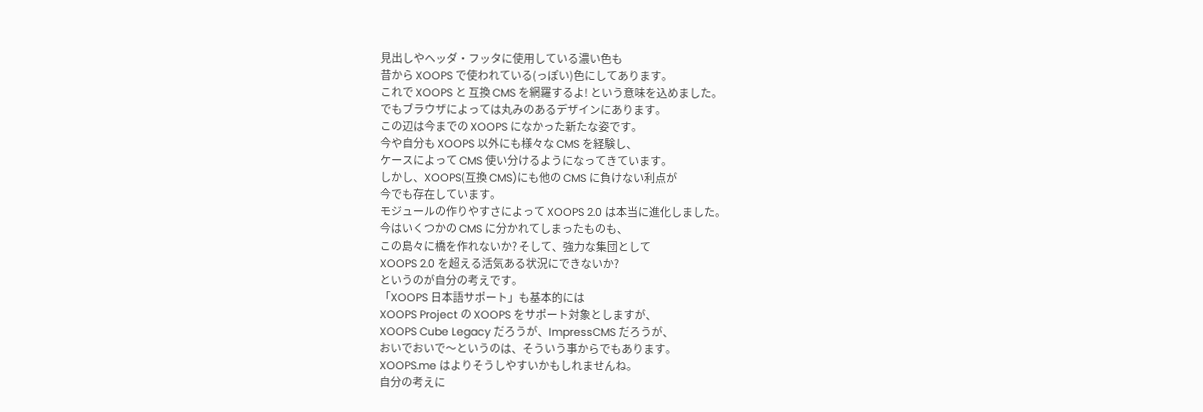見出しやヘッダ・フッタに使用している濃い色も
昔から XOOPS で使われている(っぽい)色にしてあります。
これで XOOPS と 互換 CMS を網羅するよ! という意味を込めました。
でもブラウザによっては丸みのあるデザインにあります。
この辺は今までの XOOPS になかった新たな姿です。
今や自分も XOOPS 以外にも様々な CMS を経験し、
ケースによって CMS 使い分けるようになってきています。
しかし、XOOPS(互換 CMS)にも他の CMS に負けない利点が
今でも存在しています。
モジュールの作りやすさによって XOOPS 2.0 は本当に進化しました。
今はいくつかの CMS に分かれてしまったものも、
この島々に橋を作れないか? そして、強力な集団として
XOOPS 2.0 を超える活気ある状況にできないか?
というのが自分の考えです。
「XOOPS 日本語サポート」も基本的には
XOOPS Project の XOOPS をサポート対象としますが、
XOOPS Cube Legacy だろうが、ImpressCMS だろうが、
おいでおいで〜というのは、そういう事からでもあります。
XOOPS.me はよりそうしやすいかもしれませんね。
自分の考えに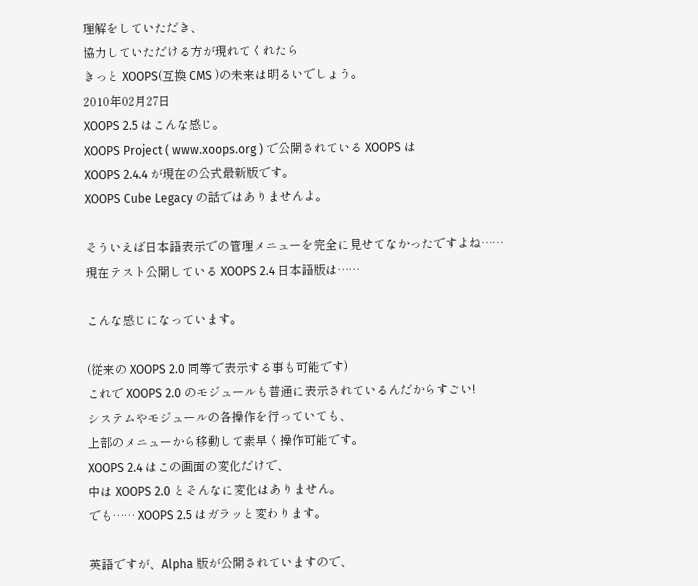理解をしていただき、
協力していただける方が現れてくれたら
きっと XOOPS(互換 CMS )の未来は明るいでしょう。
2010年02月27日
XOOPS 2.5 はこんな感じ。
XOOPS Project ( www.xoops.org ) で公開されている XOOPS は
XOOPS 2.4.4 が現在の公式最新版です。
XOOPS Cube Legacy の話ではありませんよ。

そういえば日本語表示での管理メニューを完全に見せてなかったですよね……
現在テスト公開している XOOPS 2.4 日本語版は……

こんな感じになっています。

(従来の XOOPS 2.0 同等で表示する事も可能です)
これで XOOPS 2.0 のモジュールも普通に表示されているんだからすごい!
システムやモジュールの各操作を行っていても、
上部のメニューから移動して素早く操作可能です。
XOOPS 2.4 はこの画面の変化だけで、
中は XOOPS 2.0 とそんなに変化はありません。
でも…… XOOPS 2.5 はガラッと変わります。

英語ですが、Alpha 版が公開されていますので、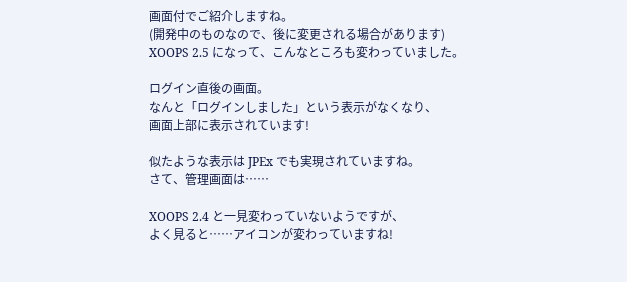画面付でご紹介しますね。
(開発中のものなので、後に変更される場合があります)
XOOPS 2.5 になって、こんなところも変わっていました。

ログイン直後の画面。
なんと「ログインしました」という表示がなくなり、
画面上部に表示されています!

似たような表示は JPEx でも実現されていますね。
さて、管理画面は……

XOOPS 2.4 と一見変わっていないようですが、
よく見ると……アイコンが変わっていますね!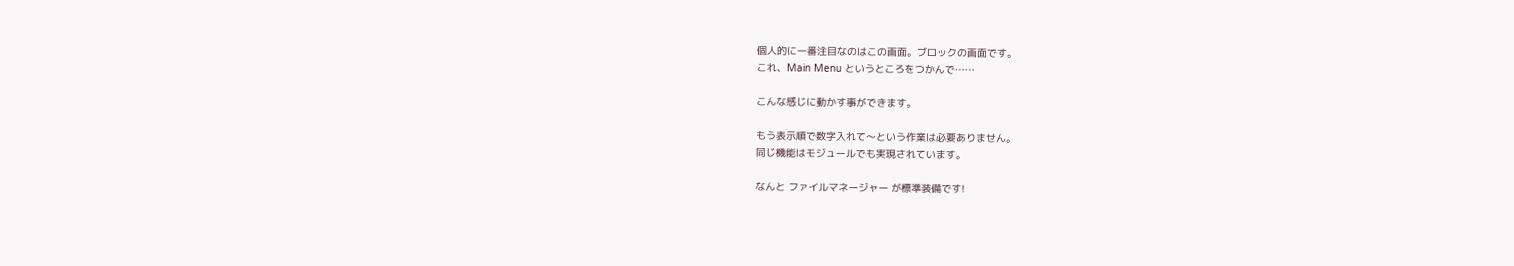個人的に一番注目なのはこの画面。ブロックの画面です。
これ、Main Menu というところをつかんで……

こんな感じに動かす事ができます。

もう表示順で数字入れて〜という作業は必要ありません。
同じ機能はモジュールでも実現されています。

なんと ファイルマネージャー が標準装備です!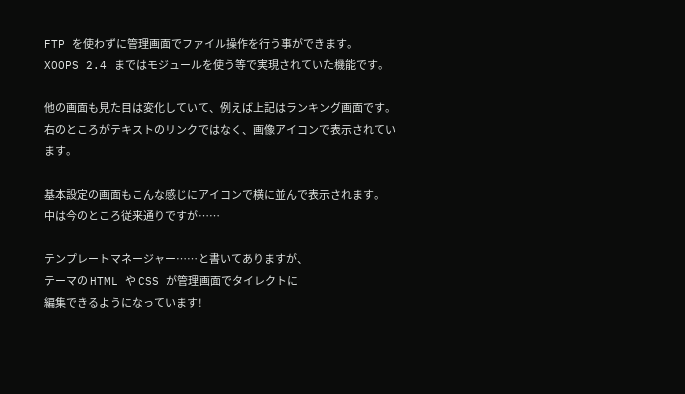FTP を使わずに管理画面でファイル操作を行う事ができます。
XOOPS 2.4 まではモジュールを使う等で実現されていた機能です。

他の画面も見た目は変化していて、例えば上記はランキング画面です。
右のところがテキストのリンクではなく、画像アイコンで表示されています。

基本設定の画面もこんな感じにアイコンで横に並んで表示されます。
中は今のところ従来通りですが……

テンプレートマネージャー……と書いてありますが、
テーマの HTML や CSS が管理画面でタイレクトに
編集できるようになっています!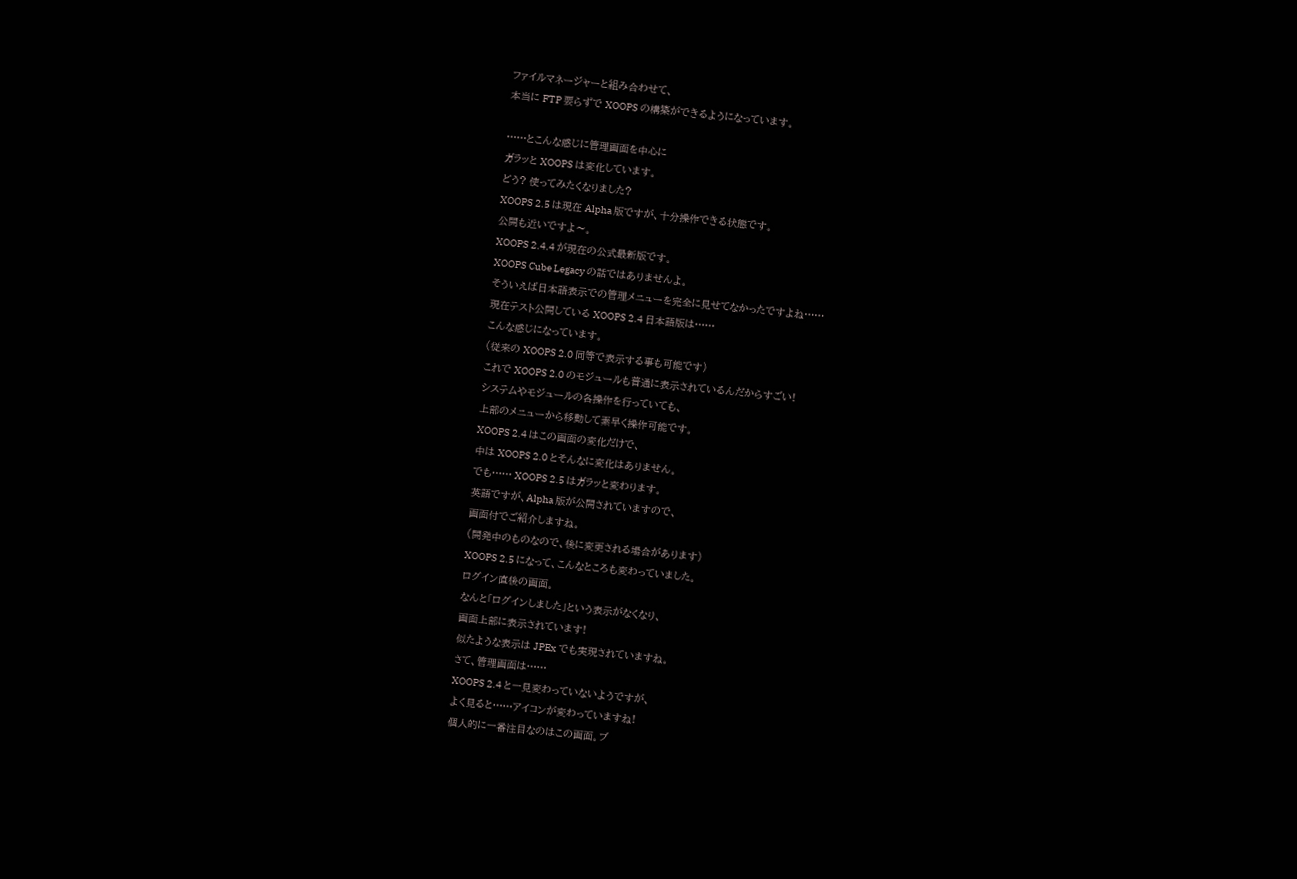ファイルマネージャーと組み合わせて、
本当に FTP 要らずで XOOPS の構築ができるようになっています。

……とこんな感じに管理画面を中心に
ガラッと XOOPS は変化しています。
どう? 使ってみたくなりました?
XOOPS 2.5 は現在 Alpha 版ですが、十分操作できる状態です。
公開も近いですよ〜。
XOOPS 2.4.4 が現在の公式最新版です。
XOOPS Cube Legacy の話ではありませんよ。
そういえば日本語表示での管理メニューを完全に見せてなかったですよね……
現在テスト公開している XOOPS 2.4 日本語版は……
こんな感じになっています。
(従来の XOOPS 2.0 同等で表示する事も可能です)
これで XOOPS 2.0 のモジュールも普通に表示されているんだからすごい!
システムやモジュールの各操作を行っていても、
上部のメニューから移動して素早く操作可能です。
XOOPS 2.4 はこの画面の変化だけで、
中は XOOPS 2.0 とそんなに変化はありません。
でも…… XOOPS 2.5 はガラッと変わります。
英語ですが、Alpha 版が公開されていますので、
画面付でご紹介しますね。
(開発中のものなので、後に変更される場合があります)
XOOPS 2.5 になって、こんなところも変わっていました。
ログイン直後の画面。
なんと「ログインしました」という表示がなくなり、
画面上部に表示されています!
似たような表示は JPEx でも実現されていますね。
さて、管理画面は……
XOOPS 2.4 と一見変わっていないようですが、
よく見ると……アイコンが変わっていますね!
個人的に一番注目なのはこの画面。ブ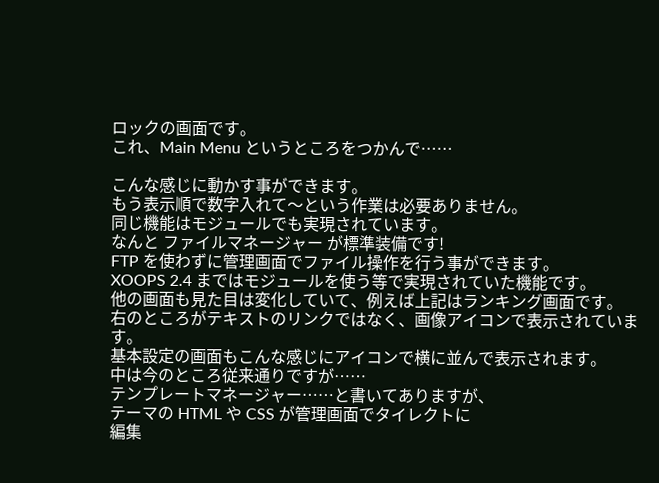ロックの画面です。
これ、Main Menu というところをつかんで……

こんな感じに動かす事ができます。
もう表示順で数字入れて〜という作業は必要ありません。
同じ機能はモジュールでも実現されています。
なんと ファイルマネージャー が標準装備です!
FTP を使わずに管理画面でファイル操作を行う事ができます。
XOOPS 2.4 まではモジュールを使う等で実現されていた機能です。
他の画面も見た目は変化していて、例えば上記はランキング画面です。
右のところがテキストのリンクではなく、画像アイコンで表示されています。
基本設定の画面もこんな感じにアイコンで横に並んで表示されます。
中は今のところ従来通りですが……
テンプレートマネージャー……と書いてありますが、
テーマの HTML や CSS が管理画面でタイレクトに
編集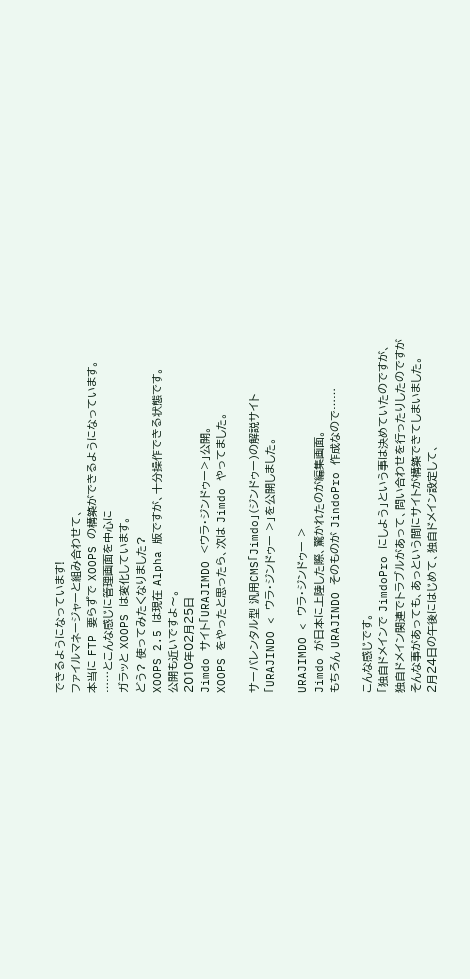できるようになっています!
ファイルマネージャーと組み合わせて、
本当に FTP 要らずで XOOPS の構築ができるようになっています。
……とこんな感じに管理画面を中心に
ガラッと XOOPS は変化しています。
どう? 使ってみたくなりました?
XOOPS 2.5 は現在 Alpha 版ですが、十分操作できる状態です。
公開も近いですよ〜。
2010年02月25日
Jimdo サイト「URAJIMDO <ウラ・ジンドゥー>」公開。
XOOPS をやったと思ったら、次は Jimdo やってました。

サーバレンタル型 汎用CMS「Jimdo」(ジンドゥー)の解説サイト
「URAJINDO < ウラ・ジンドゥー >」を公開しました。

URAJIMDO < ウラ・ジンドゥー >
Jimdo が日本に上陸した際、驚かれたのが編集画面。
もちろん URAJINDO そのものが JindoPro 作成なので……

こんな感じです。
「独自ドメインで JimdoPro にしよう」という事は決めていたのですが、
独自ドメイン関連でトラブルがあって、問い合わせを行ったりしたのですが
そんな事があっても、あっという間にサイトが構築できてしまいました。
2月24日の午後にはじめて、独自ドメイン設定して、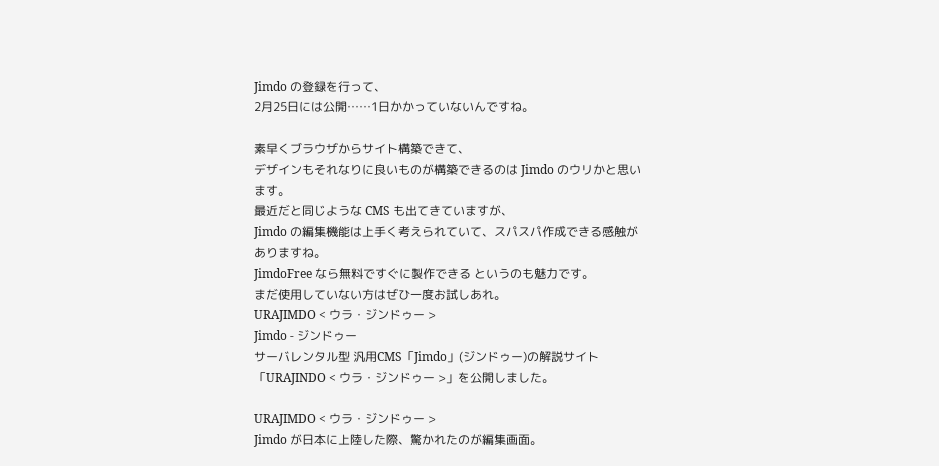Jimdo の登録を行って、
2月25日には公開……1日かかっていないんですね。

素早くブラウザからサイト構築できて、
デザインもそれなりに良いものが構築できるのは Jimdo のウリかと思います。
最近だと同じような CMS も出てきていますが、
Jimdo の編集機能は上手く考えられていて、スパスパ作成できる感触がありますね。
JimdoFree なら無料ですぐに製作できる というのも魅力です。
まだ使用していない方はぜひ一度お試しあれ。
URAJIMDO < ウラ・ジンドゥー >
Jimdo - ジンドゥー
サーバレンタル型 汎用CMS「Jimdo」(ジンドゥー)の解説サイト
「URAJINDO < ウラ・ジンドゥー >」を公開しました。

URAJIMDO < ウラ・ジンドゥー >
Jimdo が日本に上陸した際、驚かれたのが編集画面。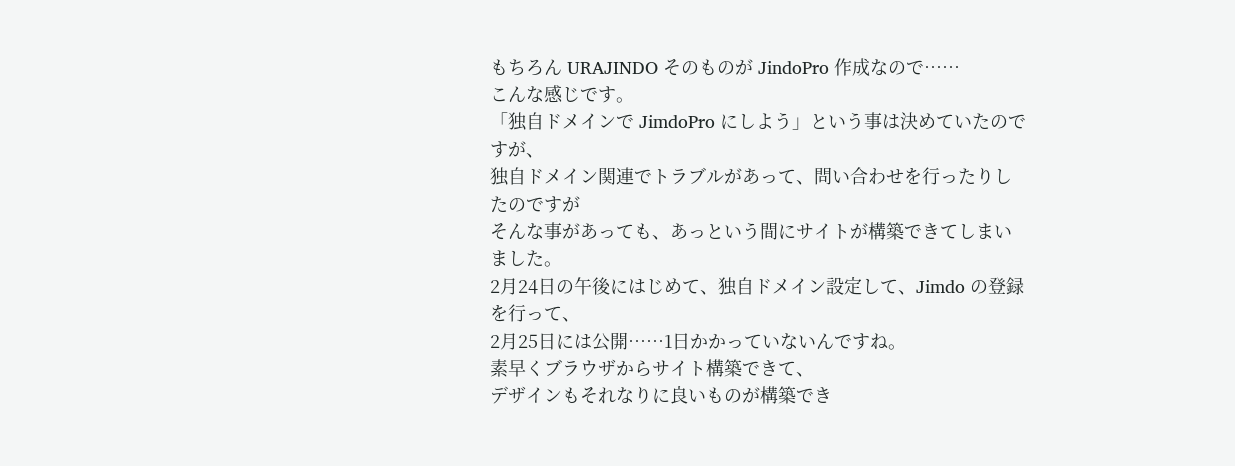もちろん URAJINDO そのものが JindoPro 作成なので……
こんな感じです。
「独自ドメインで JimdoPro にしよう」という事は決めていたのですが、
独自ドメイン関連でトラブルがあって、問い合わせを行ったりしたのですが
そんな事があっても、あっという間にサイトが構築できてしまいました。
2月24日の午後にはじめて、独自ドメイン設定して、Jimdo の登録を行って、
2月25日には公開……1日かかっていないんですね。
素早くブラウザからサイト構築できて、
デザインもそれなりに良いものが構築でき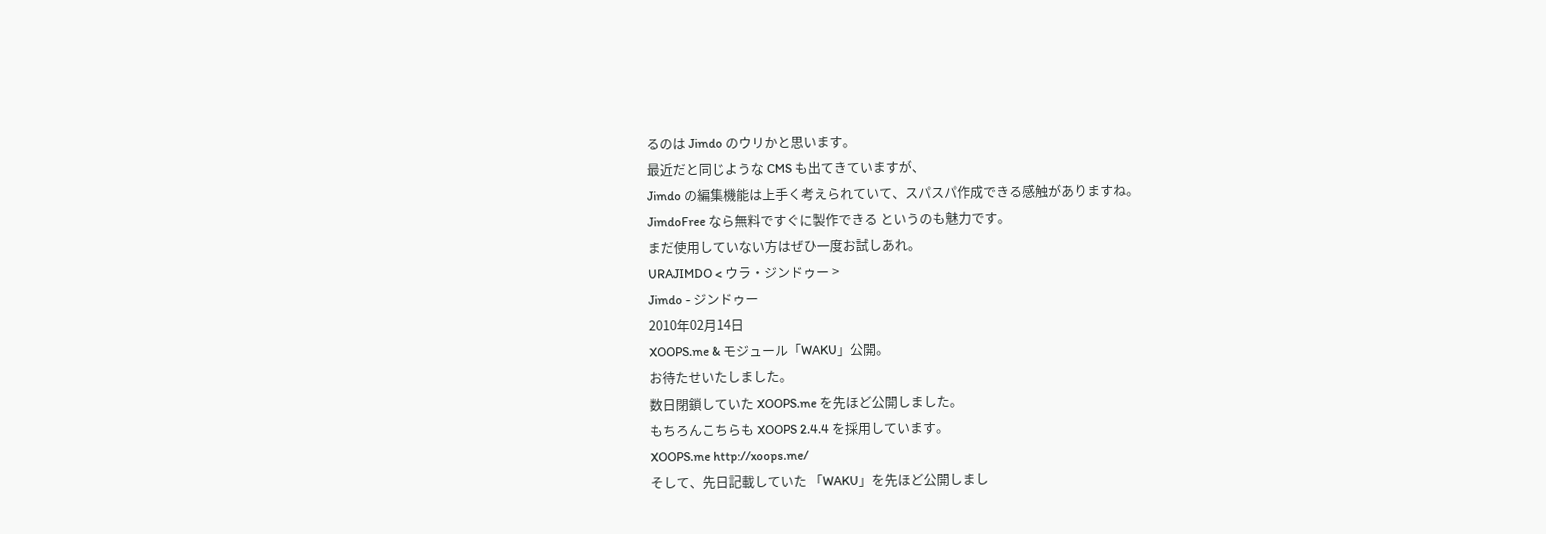るのは Jimdo のウリかと思います。
最近だと同じような CMS も出てきていますが、
Jimdo の編集機能は上手く考えられていて、スパスパ作成できる感触がありますね。
JimdoFree なら無料ですぐに製作できる というのも魅力です。
まだ使用していない方はぜひ一度お試しあれ。
URAJIMDO < ウラ・ジンドゥー >
Jimdo - ジンドゥー
2010年02月14日
XOOPS.me & モジュール「WAKU」公開。
お待たせいたしました。
数日閉鎖していた XOOPS.me を先ほど公開しました。
もちろんこちらも XOOPS 2.4.4 を採用しています。
XOOPS.me http://xoops.me/
そして、先日記載していた 「WAKU」を先ほど公開しまし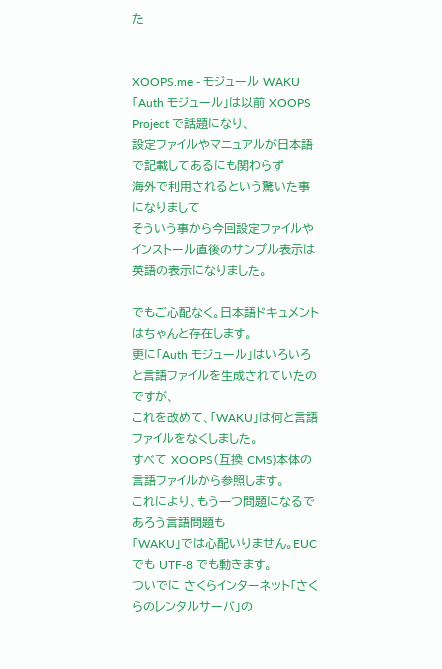た


XOOPS.me - モジュール WAKU
「Auth モジュール」は以前 XOOPS Project で話題になり、
設定ファイルやマニュアルが日本語で記載してあるにも関わらず
海外で利用されるという驚いた事になりまして
そういう事から今回設定ファイルやインストール直後のサンプル表示は
英語の表示になりました。

でもご心配なく。日本語ドキュメントはちゃんと存在します。
更に「Auth モジュール」はいろいろと言語ファイルを生成されていたのですが、
これを改めて、「WAKU」は何と言語ファイルをなくしました。
すべて XOOPS(互換 CMS)本体の言語ファイルから参照します。
これにより、もう一つ問題になるであろう言語問題も
「WAKU」では心配いりません。EUC でも UTF-8 でも動きます。
ついでに さくらインターネット「さくらのレンタルサーバ」の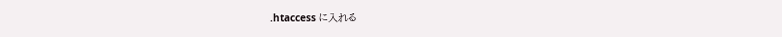.htaccess に入れる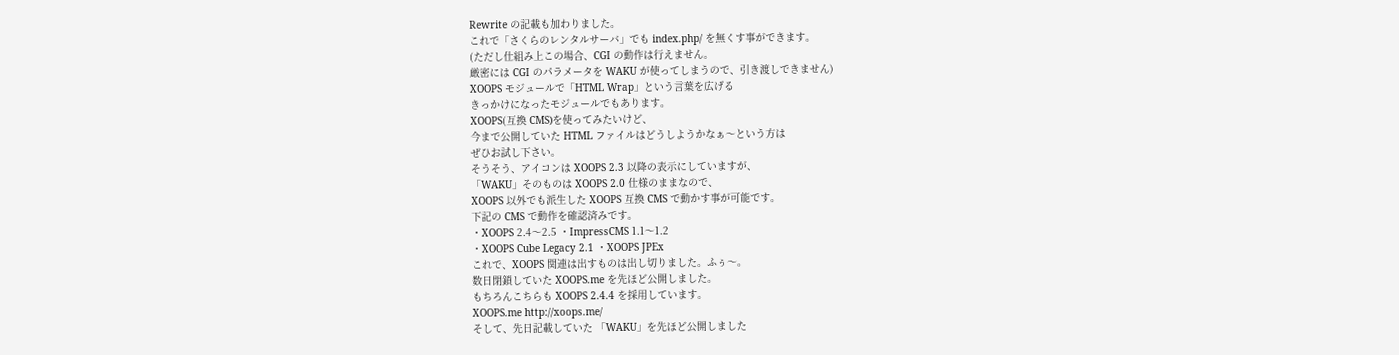Rewrite の記載も加わりました。
これで「さくらのレンタルサーバ」でも index.php/ を無くす事ができます。
(ただし仕組み上この場合、CGI の動作は行えません。
厳密には CGI のパラメータを WAKU が使ってしまうので、引き渡しできません)
XOOPS モジュールで「HTML Wrap」という言葉を広げる
きっかけになったモジュールでもあります。
XOOPS(互換 CMS)を使ってみたいけど、
今まで公開していた HTML ファイルはどうしようかなぁ〜という方は
ぜひお試し下さい。
そうそう、アイコンは XOOPS 2.3 以降の表示にしていますが、
「WAKU」そのものは XOOPS 2.0 仕様のままなので、
XOOPS 以外でも派生した XOOPS 互換 CMS で動かす事が可能です。
下記の CMS で動作を確認済みです。
・XOOPS 2.4〜2.5 ・ImpressCMS 1.1〜1.2
・XOOPS Cube Legacy 2.1 ・XOOPS JPEx
これで、XOOPS 関連は出すものは出し切りました。ふぅ〜。
数日閉鎖していた XOOPS.me を先ほど公開しました。
もちろんこちらも XOOPS 2.4.4 を採用しています。
XOOPS.me http://xoops.me/
そして、先日記載していた 「WAKU」を先ほど公開しました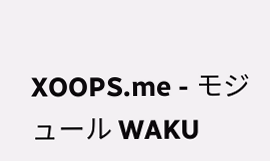XOOPS.me - モジュール WAKU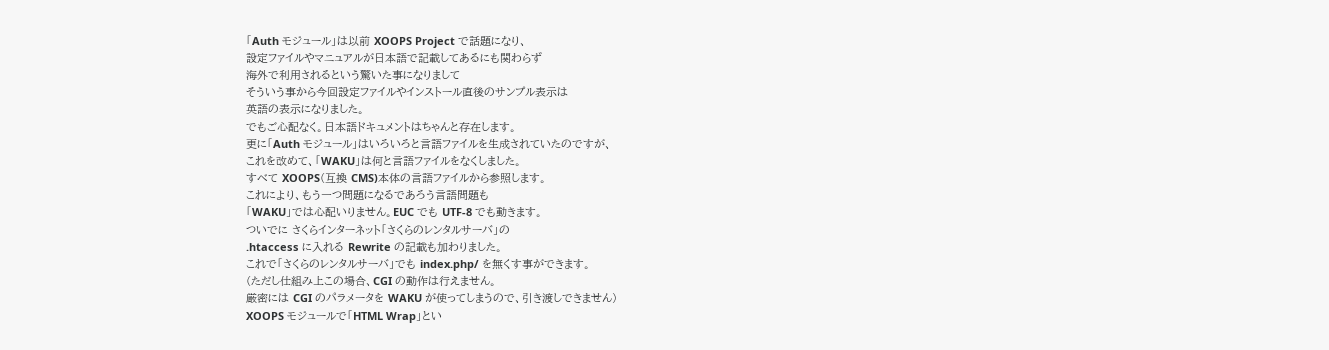「Auth モジュール」は以前 XOOPS Project で話題になり、
設定ファイルやマニュアルが日本語で記載してあるにも関わらず
海外で利用されるという驚いた事になりまして
そういう事から今回設定ファイルやインストール直後のサンプル表示は
英語の表示になりました。
でもご心配なく。日本語ドキュメントはちゃんと存在します。
更に「Auth モジュール」はいろいろと言語ファイルを生成されていたのですが、
これを改めて、「WAKU」は何と言語ファイルをなくしました。
すべて XOOPS(互換 CMS)本体の言語ファイルから参照します。
これにより、もう一つ問題になるであろう言語問題も
「WAKU」では心配いりません。EUC でも UTF-8 でも動きます。
ついでに さくらインターネット「さくらのレンタルサーバ」の
.htaccess に入れる Rewrite の記載も加わりました。
これで「さくらのレンタルサーバ」でも index.php/ を無くす事ができます。
(ただし仕組み上この場合、CGI の動作は行えません。
厳密には CGI のパラメータを WAKU が使ってしまうので、引き渡しできません)
XOOPS モジュールで「HTML Wrap」とい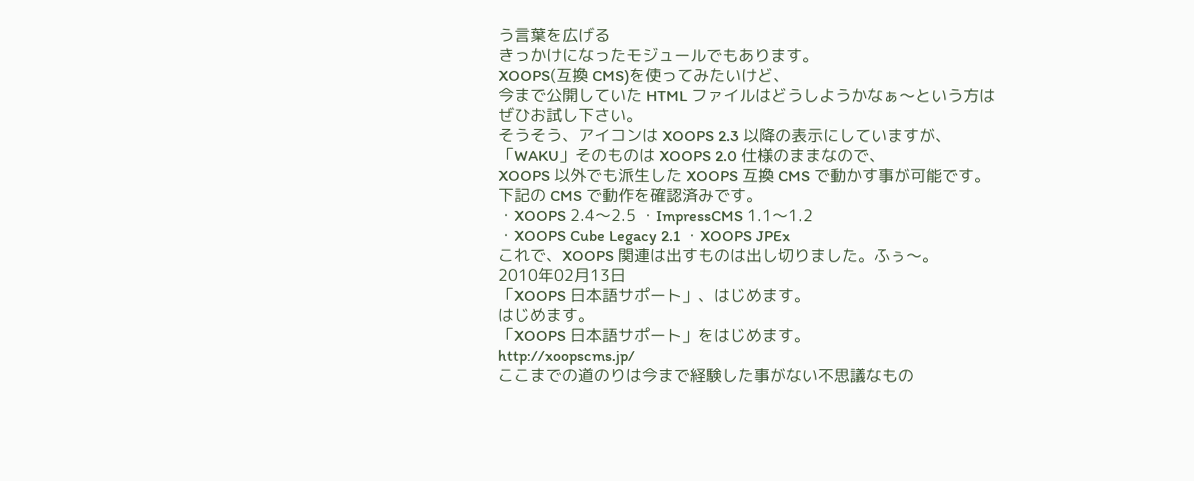う言葉を広げる
きっかけになったモジュールでもあります。
XOOPS(互換 CMS)を使ってみたいけど、
今まで公開していた HTML ファイルはどうしようかなぁ〜という方は
ぜひお試し下さい。
そうそう、アイコンは XOOPS 2.3 以降の表示にしていますが、
「WAKU」そのものは XOOPS 2.0 仕様のままなので、
XOOPS 以外でも派生した XOOPS 互換 CMS で動かす事が可能です。
下記の CMS で動作を確認済みです。
・XOOPS 2.4〜2.5 ・ImpressCMS 1.1〜1.2
・XOOPS Cube Legacy 2.1 ・XOOPS JPEx
これで、XOOPS 関連は出すものは出し切りました。ふぅ〜。
2010年02月13日
「XOOPS 日本語サポート」、はじめます。
はじめます。
「XOOPS 日本語サポート」をはじめます。
http://xoopscms.jp/
ここまでの道のりは今まで経験した事がない不思議なもの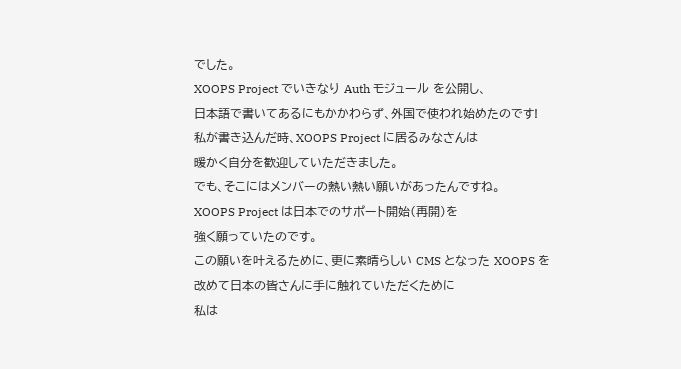でした。
XOOPS Project でいきなり Auth モジュール を公開し、
日本語で書いてあるにもかかわらず、外国で使われ始めたのです!
私が書き込んだ時、XOOPS Project に居るみなさんは
暖かく自分を歓迎していただきました。
でも、そこにはメンバーの熱い熱い願いがあったんですね。
XOOPS Project は日本でのサポート開始(再開)を
強く願っていたのです。
この願いを叶えるために、更に素晴らしい CMS となった XOOPS を
改めて日本の皆さんに手に触れていただくために
私は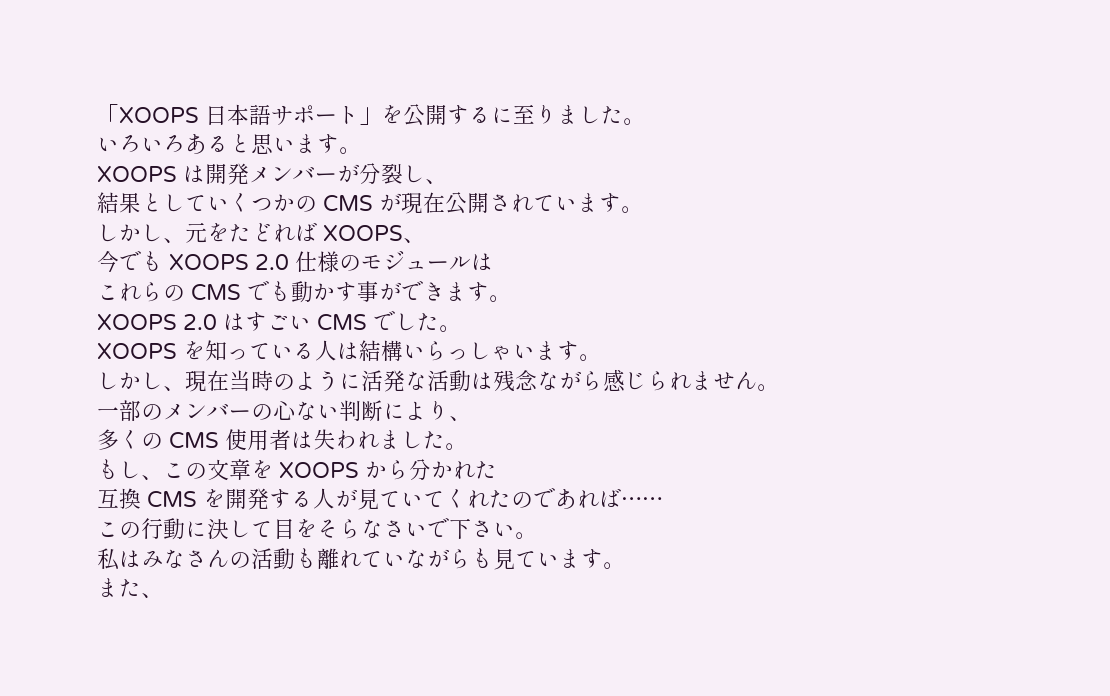「XOOPS 日本語サポート」を公開するに至りました。
いろいろあると思います。
XOOPS は開発メンバーが分裂し、
結果としていくつかの CMS が現在公開されています。
しかし、元をたどれば XOOPS、
今でも XOOPS 2.0 仕様のモジュールは
これらの CMS でも動かす事ができます。
XOOPS 2.0 はすごい CMS でした。
XOOPS を知っている人は結構いらっしゃいます。
しかし、現在当時のように活発な活動は残念ながら感じられません。
一部のメンバーの心ない判断により、
多くの CMS 使用者は失われました。
もし、この文章を XOOPS から分かれた
互換 CMS を開発する人が見ていてくれたのであれば……
この行動に決して目をそらなさいで下さい。
私はみなさんの活動も離れていながらも見ています。
また、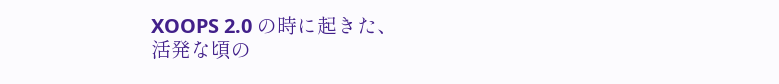XOOPS 2.0 の時に起きた、
活発な頃の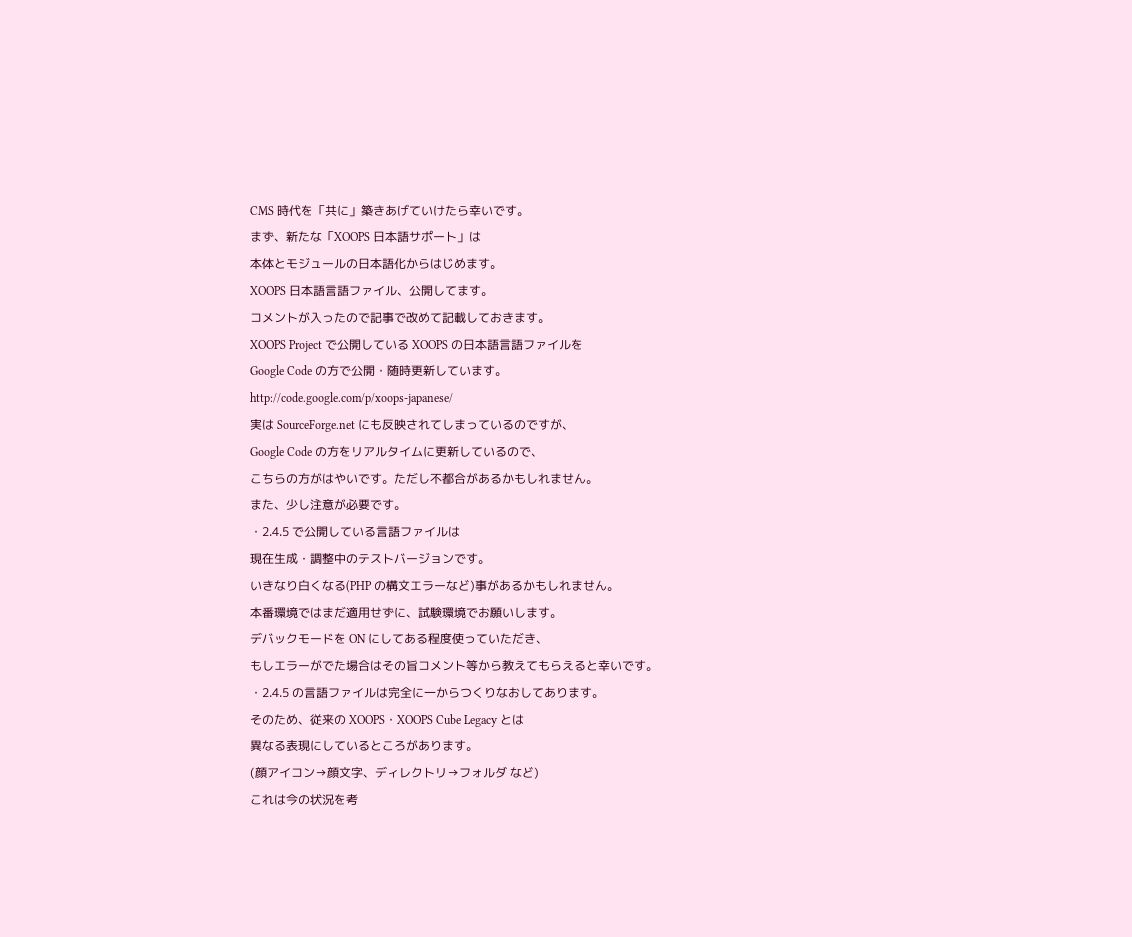CMS 時代を「共に」築きあげていけたら幸いです。
まず、新たな「XOOPS 日本語サポート」は
本体とモジュールの日本語化からはじめます。
XOOPS 日本語言語ファイル、公開してます。
コメントが入ったので記事で改めて記載しておきます。
XOOPS Project で公開している XOOPS の日本語言語ファイルを
Google Code の方で公開・随時更新しています。
http://code.google.com/p/xoops-japanese/
実は SourceForge.net にも反映されてしまっているのですが、
Google Code の方をリアルタイムに更新しているので、
こちらの方がはやいです。ただし不都合があるかもしれません。
また、少し注意が必要です。
・2.4.5 で公開している言語ファイルは
現在生成・調整中のテストバージョンです。
いきなり白くなる(PHP の構文エラーなど)事があるかもしれません。
本番環境ではまだ適用せずに、試験環境でお願いします。
デバックモードを ON にしてある程度使っていただき、
もしエラーがでた場合はその旨コメント等から教えてもらえると幸いです。
・2.4.5 の言語ファイルは完全に一からつくりなおしてあります。
そのため、従来の XOOPS・XOOPS Cube Legacy とは
異なる表現にしているところがあります。
(顔アイコン→顔文字、ディレクトリ→フォルダ など)
これは今の状況を考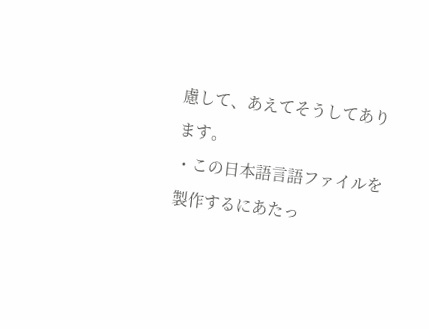慮して、あえてそうしてあります。
・この日本語言語ファイルを製作するにあたっ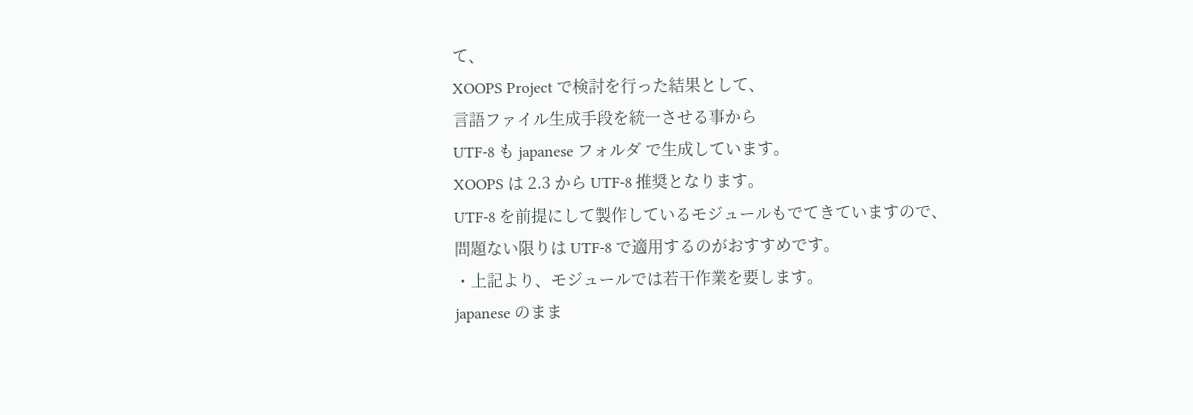て、
XOOPS Project で検討を行った結果として、
言語ファイル生成手段を統一させる事から
UTF-8 も japanese フォルダ で生成しています。
XOOPS は 2.3 から UTF-8 推奨となります。
UTF-8 を前提にして製作しているモジュールもでてきていますので、
問題ない限りは UTF-8 で適用するのがおすすめです。
・上記より、モジュールでは若干作業を要します。
japanese のまま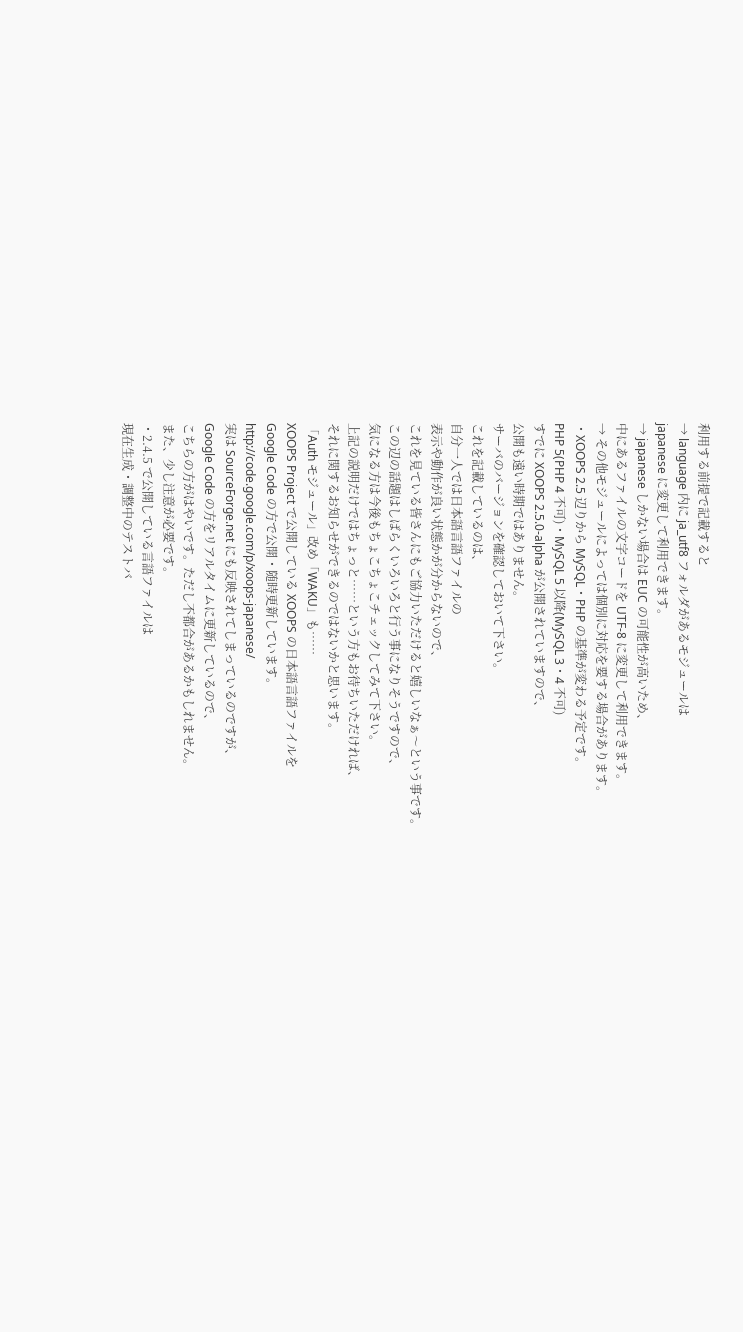利用する前提で記載すると
→ language 内に ja_utf8 フォルダがあるモジュールは
japanese に変更して利用できます。
→ japanese しかない場合は EUC の可能性が高いため、
中にあるファイルの文字コードを UTF-8 に変更して利用できます。
→ その他モジュールによっては個別に対応を要する場合があります。
・XOOPS 2.5 辺りから MySQL・PHP の基準が変わる予定です。
PHP 5(PHP 4 不可)・MySQL 5 以降(MySQL 3・4 不可)
すでに XOOPS 2.5.0-alpha が公開されていますので、
公開も遠い時期ではありません。
サーバのバージョンを確認しておいて下さい。
これを記載しているのは、
自分一人では日本語言語ファイルの
表示や動作が良い状態かが分からないので、
これを見ている皆さんにもご協力いただけると嬉しいなぁ〜という事です。
この辺の話題はしばらくいろいろと行う事になりそうですので、
気になる方は今後もちょこちょこチェックしてみて下さい。
上記の説明だけではちょっと……という方もお待ちいただければ、
それに関するお知らせができるのではないかと思います。
「Auth モジュール」改め「WAKU」も……
XOOPS Project で公開している XOOPS の日本語言語ファイルを
Google Code の方で公開・随時更新しています。
http://code.google.com/p/xoops-japanese/
実は SourceForge.net にも反映されてしまっているのですが、
Google Code の方をリアルタイムに更新しているので、
こちらの方がはやいです。ただし不都合があるかもしれません。
また、少し注意が必要です。
・2.4.5 で公開している言語ファイルは
現在生成・調整中のテストバ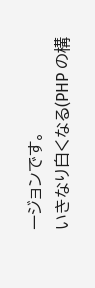ージョンです。
いきなり白くなる(PHP の構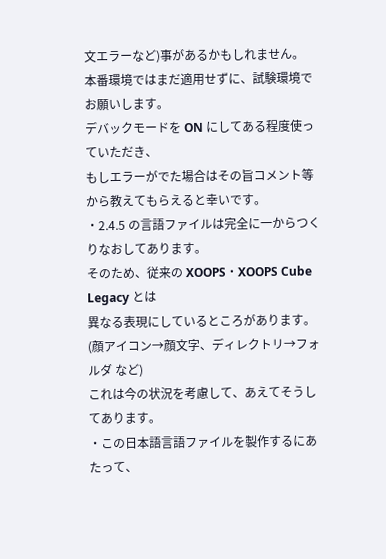文エラーなど)事があるかもしれません。
本番環境ではまだ適用せずに、試験環境でお願いします。
デバックモードを ON にしてある程度使っていただき、
もしエラーがでた場合はその旨コメント等から教えてもらえると幸いです。
・2.4.5 の言語ファイルは完全に一からつくりなおしてあります。
そのため、従来の XOOPS・XOOPS Cube Legacy とは
異なる表現にしているところがあります。
(顔アイコン→顔文字、ディレクトリ→フォルダ など)
これは今の状況を考慮して、あえてそうしてあります。
・この日本語言語ファイルを製作するにあたって、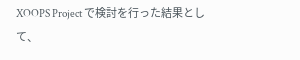XOOPS Project で検討を行った結果として、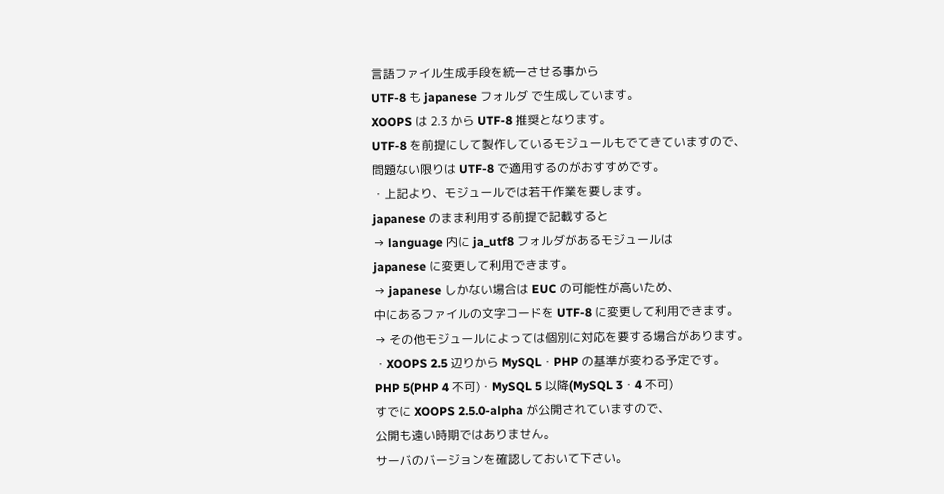言語ファイル生成手段を統一させる事から
UTF-8 も japanese フォルダ で生成しています。
XOOPS は 2.3 から UTF-8 推奨となります。
UTF-8 を前提にして製作しているモジュールもでてきていますので、
問題ない限りは UTF-8 で適用するのがおすすめです。
・上記より、モジュールでは若干作業を要します。
japanese のまま利用する前提で記載すると
→ language 内に ja_utf8 フォルダがあるモジュールは
japanese に変更して利用できます。
→ japanese しかない場合は EUC の可能性が高いため、
中にあるファイルの文字コードを UTF-8 に変更して利用できます。
→ その他モジュールによっては個別に対応を要する場合があります。
・XOOPS 2.5 辺りから MySQL・PHP の基準が変わる予定です。
PHP 5(PHP 4 不可)・MySQL 5 以降(MySQL 3・4 不可)
すでに XOOPS 2.5.0-alpha が公開されていますので、
公開も遠い時期ではありません。
サーバのバージョンを確認しておいて下さい。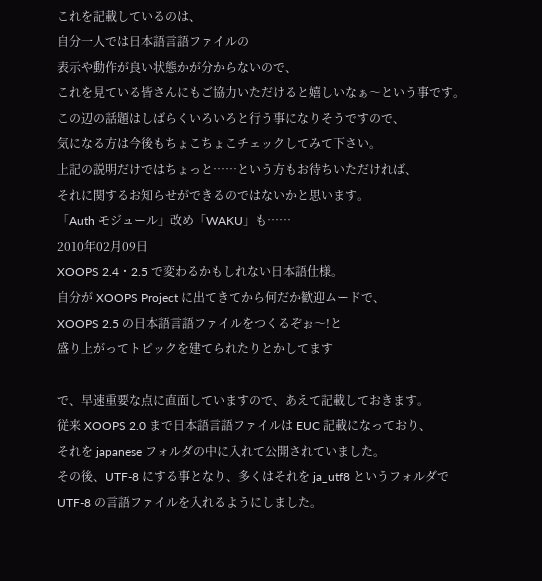これを記載しているのは、
自分一人では日本語言語ファイルの
表示や動作が良い状態かが分からないので、
これを見ている皆さんにもご協力いただけると嬉しいなぁ〜という事です。
この辺の話題はしばらくいろいろと行う事になりそうですので、
気になる方は今後もちょこちょこチェックしてみて下さい。
上記の説明だけではちょっと……という方もお待ちいただければ、
それに関するお知らせができるのではないかと思います。
「Auth モジュール」改め「WAKU」も……
2010年02月09日
XOOPS 2.4・2.5 で変わるかもしれない日本語仕様。
自分が XOOPS Project に出てきてから何だか歓迎ムードで、
XOOPS 2.5 の日本語言語ファイルをつくるぞぉ〜!と
盛り上がってトピックを建てられたりとかしてます

で、早速重要な点に直面していますので、あえて記載しておきます。
従来 XOOPS 2.0 まで日本語言語ファイルは EUC 記載になっており、
それを japanese フォルダの中に入れて公開されていました。
その後、UTF-8 にする事となり、多くはそれを ja_utf8 というフォルダで
UTF-8 の言語ファイルを入れるようにしました。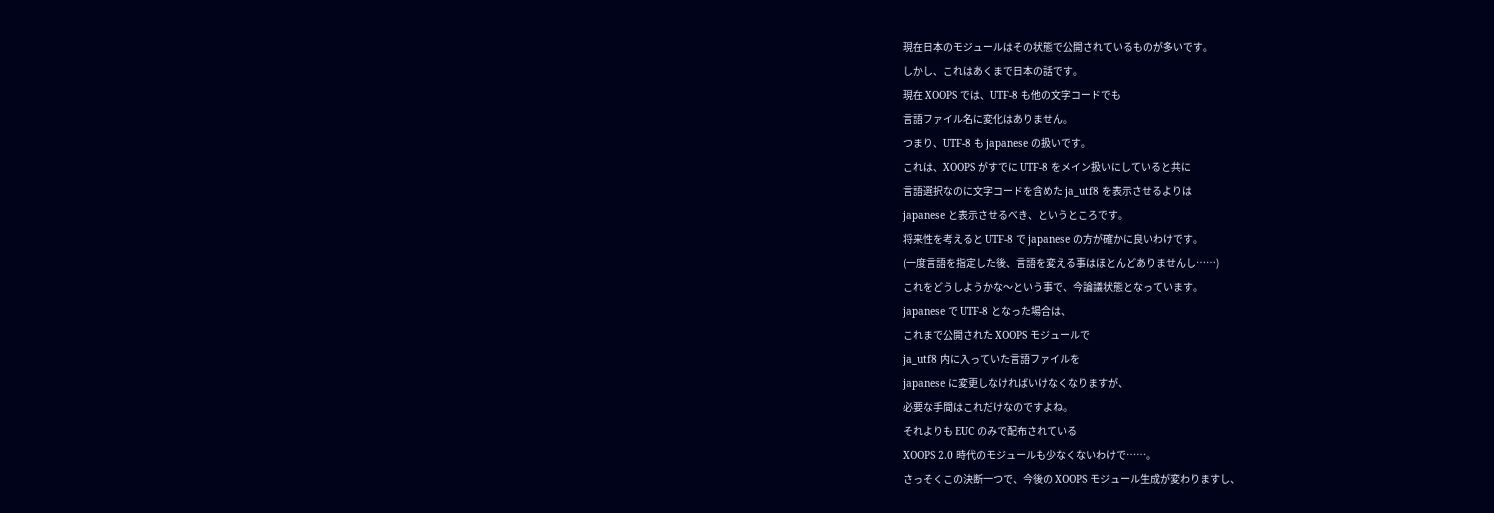現在日本のモジュールはその状態で公開されているものが多いです。
しかし、これはあくまで日本の話です。
現在 XOOPS では、UTF-8 も他の文字コードでも
言語ファイル名に変化はありません。
つまり、UTF-8 も japanese の扱いです。
これは、XOOPS がすでに UTF-8 をメイン扱いにしていると共に
言語選択なのに文字コードを含めた ja_utf8 を表示させるよりは
japanese と表示させるべき、というところです。
将来性を考えると UTF-8 で japanese の方が確かに良いわけです。
(一度言語を指定した後、言語を変える事はほとんどありませんし……)
これをどうしようかな〜という事で、今論議状態となっています。
japanese で UTF-8 となった場合は、
これまで公開された XOOPS モジュールで
ja_utf8 内に入っていた言語ファイルを
japanese に変更しなければいけなくなりますが、
必要な手間はこれだけなのですよね。
それよりも EUC のみで配布されている
XOOPS 2.0 時代のモジュールも少なくないわけで……。
さっそくこの決断一つで、今後の XOOPS モジュール生成が変わりますし、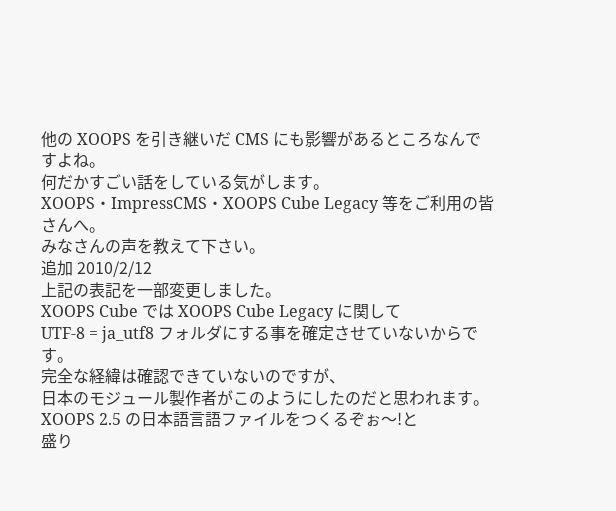他の XOOPS を引き継いだ CMS にも影響があるところなんですよね。
何だかすごい話をしている気がします。
XOOPS・ImpressCMS・XOOPS Cube Legacy 等をご利用の皆さんへ。
みなさんの声を教えて下さい。
追加 2010/2/12
上記の表記を一部変更しました。
XOOPS Cube では XOOPS Cube Legacy に関して
UTF-8 = ja_utf8 フォルダにする事を確定させていないからです。
完全な経緯は確認できていないのですが、
日本のモジュール製作者がこのようにしたのだと思われます。
XOOPS 2.5 の日本語言語ファイルをつくるぞぉ〜!と
盛り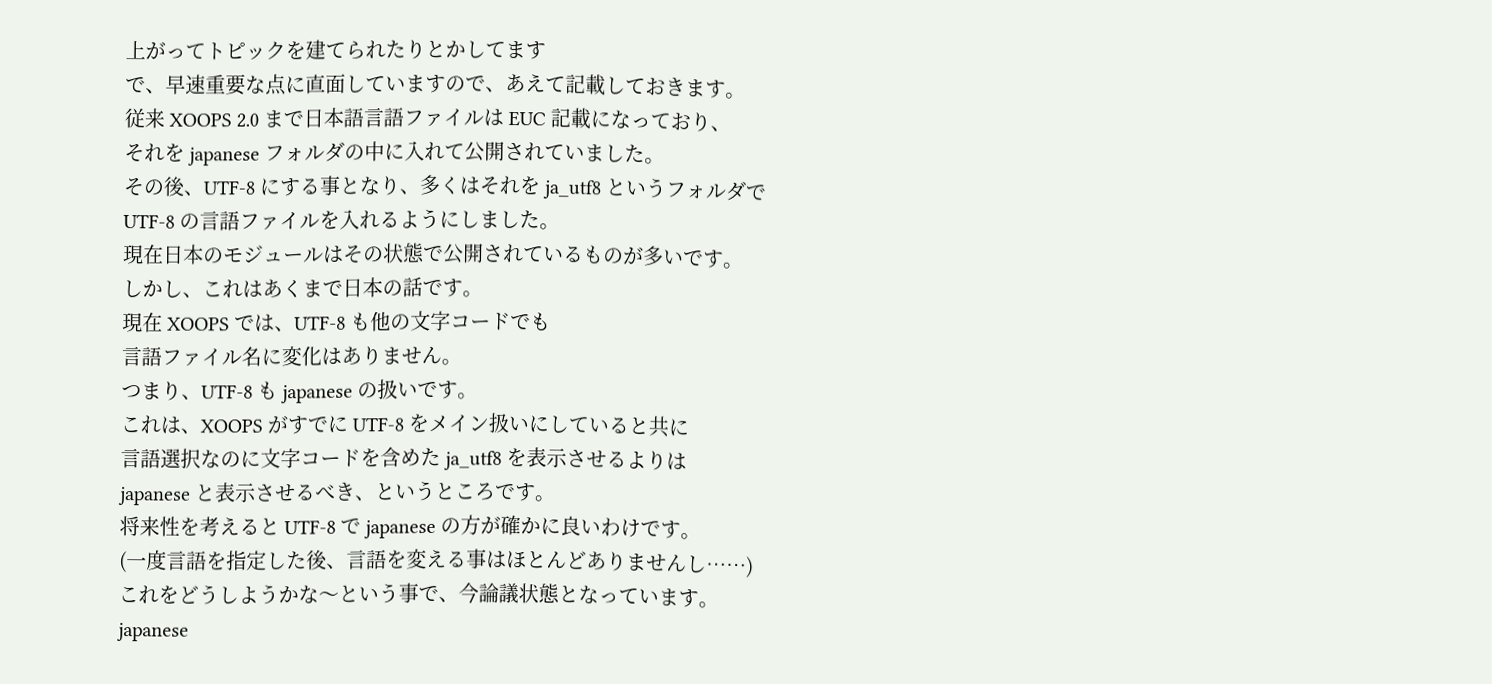上がってトピックを建てられたりとかしてます
で、早速重要な点に直面していますので、あえて記載しておきます。
従来 XOOPS 2.0 まで日本語言語ファイルは EUC 記載になっており、
それを japanese フォルダの中に入れて公開されていました。
その後、UTF-8 にする事となり、多くはそれを ja_utf8 というフォルダで
UTF-8 の言語ファイルを入れるようにしました。
現在日本のモジュールはその状態で公開されているものが多いです。
しかし、これはあくまで日本の話です。
現在 XOOPS では、UTF-8 も他の文字コードでも
言語ファイル名に変化はありません。
つまり、UTF-8 も japanese の扱いです。
これは、XOOPS がすでに UTF-8 をメイン扱いにしていると共に
言語選択なのに文字コードを含めた ja_utf8 を表示させるよりは
japanese と表示させるべき、というところです。
将来性を考えると UTF-8 で japanese の方が確かに良いわけです。
(一度言語を指定した後、言語を変える事はほとんどありませんし……)
これをどうしようかな〜という事で、今論議状態となっています。
japanese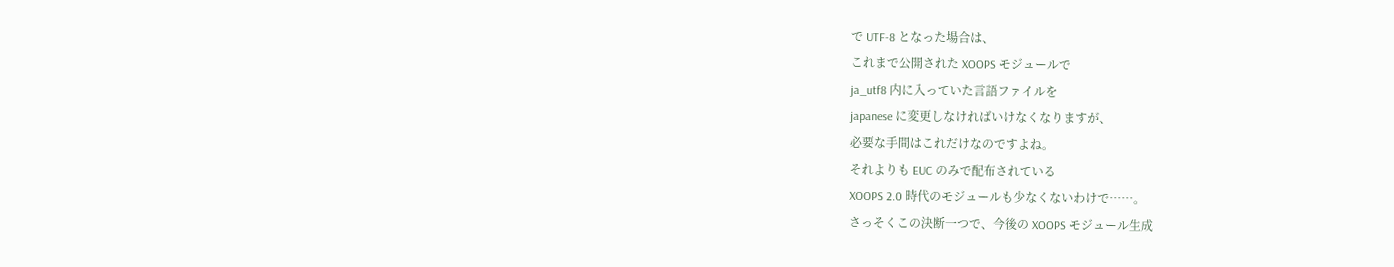で UTF-8 となった場合は、
これまで公開された XOOPS モジュールで
ja_utf8 内に入っていた言語ファイルを
japanese に変更しなければいけなくなりますが、
必要な手間はこれだけなのですよね。
それよりも EUC のみで配布されている
XOOPS 2.0 時代のモジュールも少なくないわけで……。
さっそくこの決断一つで、今後の XOOPS モジュール生成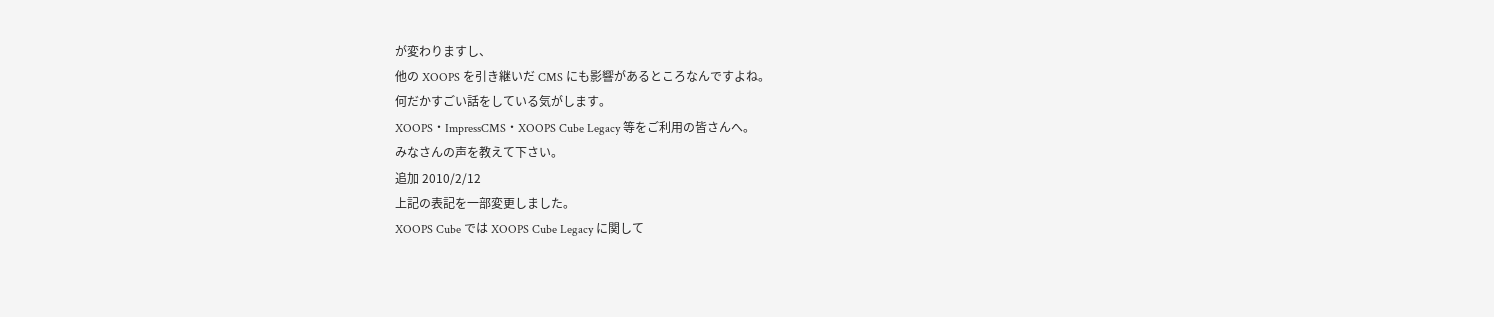が変わりますし、
他の XOOPS を引き継いだ CMS にも影響があるところなんですよね。
何だかすごい話をしている気がします。
XOOPS・ImpressCMS・XOOPS Cube Legacy 等をご利用の皆さんへ。
みなさんの声を教えて下さい。
追加 2010/2/12
上記の表記を一部変更しました。
XOOPS Cube では XOOPS Cube Legacy に関して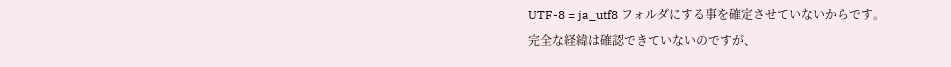UTF-8 = ja_utf8 フォルダにする事を確定させていないからです。
完全な経緯は確認できていないのですが、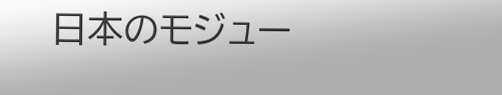日本のモジュー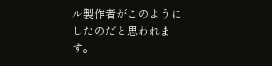ル製作者がこのようにしたのだと思われます。